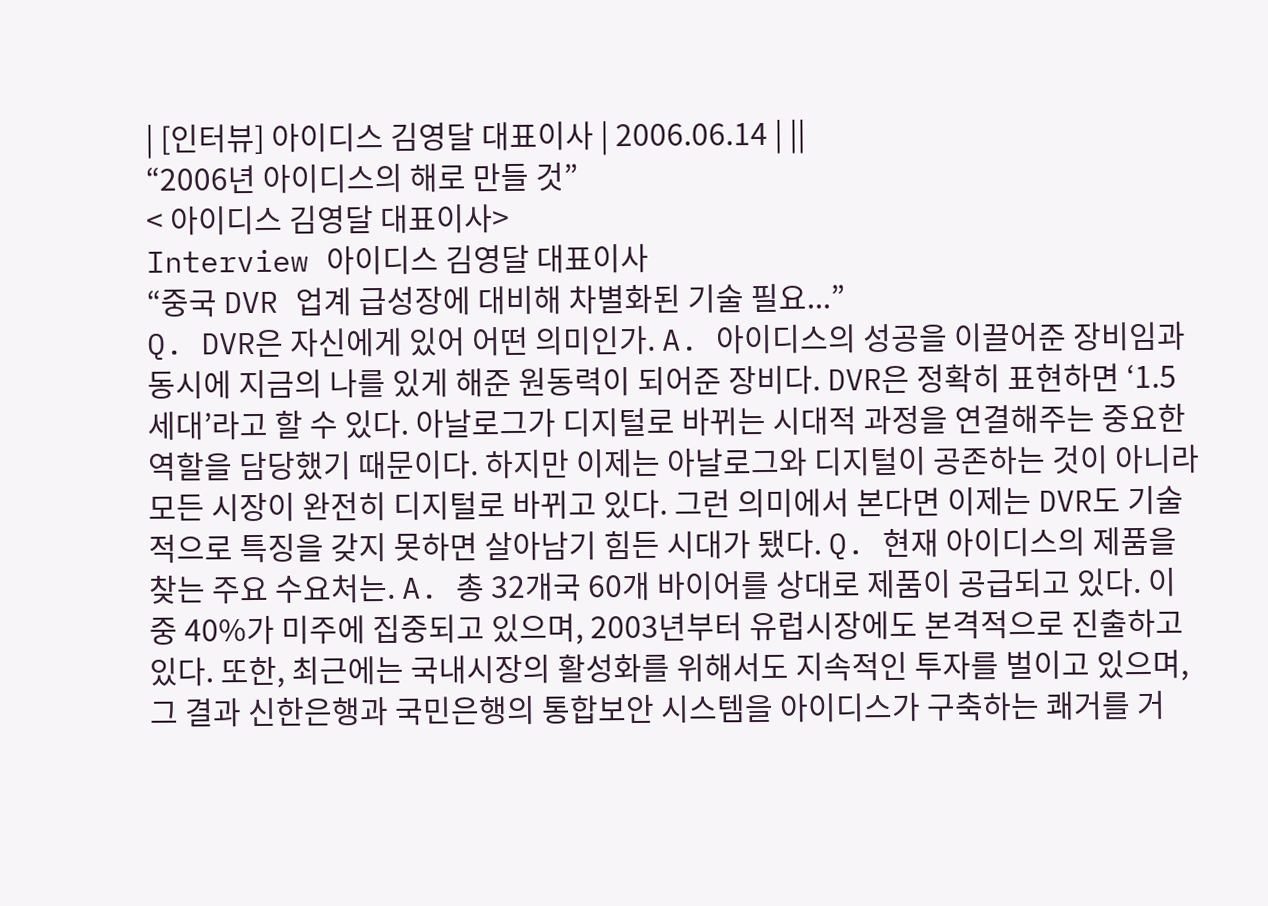| [인터뷰] 아이디스 김영달 대표이사 | 2006.06.14 | ||
“2006년 아이디스의 해로 만들 것”
< 아이디스 김영달 대표이사>
Interview 아이디스 김영달 대표이사
“중국 DVR 업계 급성장에 대비해 차별화된 기술 필요...”
Q. DVR은 자신에게 있어 어떤 의미인가. A. 아이디스의 성공을 이끌어준 장비임과 동시에 지금의 나를 있게 해준 원동력이 되어준 장비다. DVR은 정확히 표현하면 ‘1.5세대’라고 할 수 있다. 아날로그가 디지털로 바뀌는 시대적 과정을 연결해주는 중요한 역할을 담당했기 때문이다. 하지만 이제는 아날로그와 디지털이 공존하는 것이 아니라 모든 시장이 완전히 디지털로 바뀌고 있다. 그런 의미에서 본다면 이제는 DVR도 기술적으로 특징을 갖지 못하면 살아남기 힘든 시대가 됐다. Q. 현재 아이디스의 제품을 찾는 주요 수요처는. A. 총 32개국 60개 바이어를 상대로 제품이 공급되고 있다. 이 중 40%가 미주에 집중되고 있으며, 2003년부터 유럽시장에도 본격적으로 진출하고 있다. 또한, 최근에는 국내시장의 활성화를 위해서도 지속적인 투자를 벌이고 있으며, 그 결과 신한은행과 국민은행의 통합보안 시스템을 아이디스가 구축하는 쾌거를 거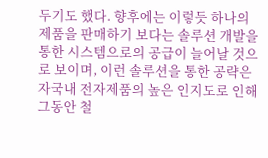두기도 했다. 향후에는 이렇듯 하나의 제품을 판매하기 보다는 솔루션 개발을 통한 시스템으로의 공급이 늘어날 것으로 보이며, 이런 솔루션을 통한 공략은 자국내 전자제품의 높은 인지도로 인해 그동안 철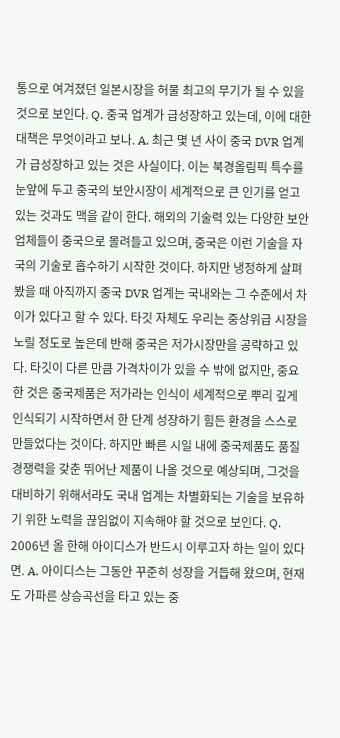통으로 여겨졌던 일본시장을 허물 최고의 무기가 될 수 있을 것으로 보인다. Q. 중국 업계가 급성장하고 있는데, 이에 대한 대책은 무엇이라고 보나. A. 최근 몇 년 사이 중국 DVR 업계가 급성장하고 있는 것은 사실이다. 이는 북경올림픽 특수를 눈앞에 두고 중국의 보안시장이 세계적으로 큰 인기를 얻고 있는 것과도 맥을 같이 한다. 해외의 기술력 있는 다양한 보안업체들이 중국으로 몰려들고 있으며, 중국은 이런 기술을 자국의 기술로 흡수하기 시작한 것이다. 하지만 냉정하게 살펴봤을 때 아직까지 중국 DVR 업계는 국내와는 그 수준에서 차이가 있다고 할 수 있다. 타깃 자체도 우리는 중상위급 시장을 노릴 정도로 높은데 반해 중국은 저가시장만을 공략하고 있다. 타깃이 다른 만큼 가격차이가 있을 수 밖에 없지만, 중요한 것은 중국제품은 저가라는 인식이 세계적으로 뿌리 깊게 인식되기 시작하면서 한 단계 성장하기 힘든 환경을 스스로 만들었다는 것이다. 하지만 빠른 시일 내에 중국제품도 품질 경쟁력을 갖춘 뛰어난 제품이 나올 것으로 예상되며, 그것을 대비하기 위해서라도 국내 업계는 차별화되는 기술을 보유하기 위한 노력을 끊임없이 지속해야 할 것으로 보인다. Q. 2006년 올 한해 아이디스가 반드시 이루고자 하는 일이 있다면. A. 아이디스는 그동안 꾸준히 성장을 거듭해 왔으며, 현재도 가파른 상승곡선을 타고 있는 중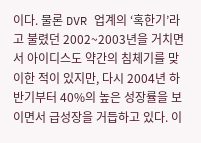이다. 물론 DVR 업계의 ‘혹한기’라고 불렸던 2002~2003년을 거치면서 아이디스도 약간의 침체기를 맞이한 적이 있지만, 다시 2004년 하반기부터 40%의 높은 성장률을 보이면서 급성장을 거듭하고 있다. 이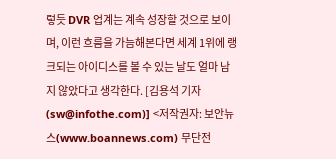렇듯 DVR 업계는 계속 성장할 것으로 보이며, 이런 흐름을 가늠해본다면 세계 1위에 랭크되는 아이디스를 볼 수 있는 날도 얼마 남지 않았다고 생각한다. [김용석 기자(sw@infothe.com)] <저작권자: 보안뉴스(www.boannews.com) 무단전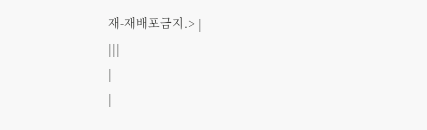재-재배포금지.> |
|||
|
|